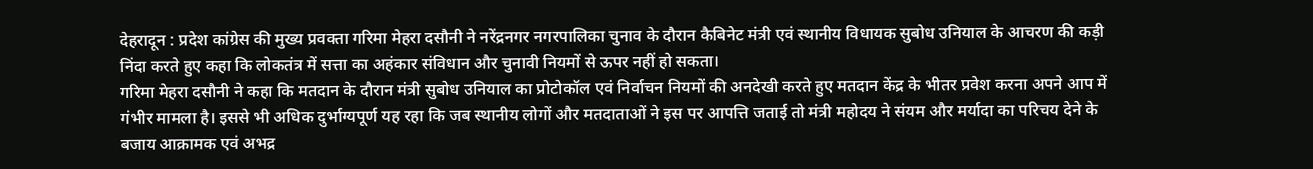देहरादून : प्रदेश कांग्रेस की मुख्य प्रवक्ता गरिमा मेहरा दसौनी ने नरेंद्रनगर नगरपालिका चुनाव के दौरान कैबिनेट मंत्री एवं स्थानीय विधायक सुबोध उनियाल के आचरण की कड़ी निंदा करते हुए कहा कि लोकतंत्र में सत्ता का अहंकार संविधान और चुनावी नियमों से ऊपर नहीं हो सकता।
गरिमा मेहरा दसौनी ने कहा कि मतदान के दौरान मंत्री सुबोध उनियाल का प्रोटोकॉल एवं निर्वाचन नियमों की अनदेखी करते हुए मतदान केंद्र के भीतर प्रवेश करना अपने आप में गंभीर मामला है। इससे भी अधिक दुर्भाग्यपूर्ण यह रहा कि जब स्थानीय लोगों और मतदाताओं ने इस पर आपत्ति जताई तो मंत्री महोदय ने संयम और मर्यादा का परिचय देने के बजाय आक्रामक एवं अभद्र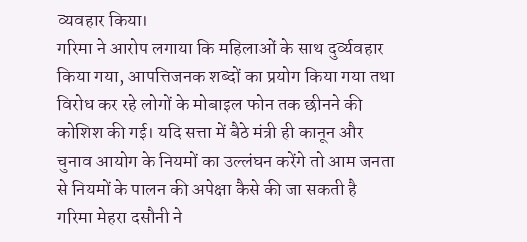व्यवहार किया।
गरिमा ने आरोप लगाया कि महिलाओं के साथ दुर्व्यवहार किया गया, आपत्तिजनक शब्दों का प्रयोग किया गया तथा विरोध कर रहे लोगों के मोबाइल फोन तक छीनने की कोशिश की गई। यदि सत्ता में बैठे मंत्री ही कानून और चुनाव आयोग के नियमों का उल्लंघन करेंगे तो आम जनता से नियमों के पालन की अपेक्षा कैसे की जा सकती है
गरिमा मेहरा दसौनी ने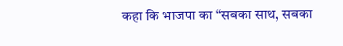कहा कि भाजपा का “सबका साथ, सबका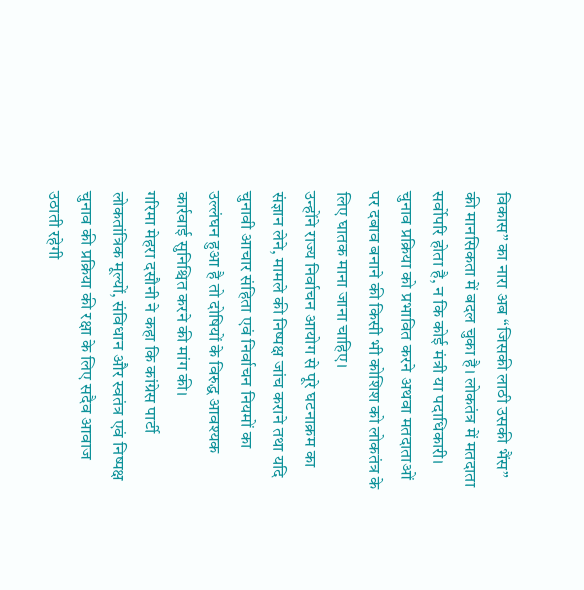विकास” का नारा अब “जिसकी लाठी उसकी भैंस” की मानसिकता में बदल चुका है। लोकतंत्र में मतदाता सर्वोपरि होता है, न कि कोई मंत्री या पदाधिकारी। चुनाव प्रक्रिया को प्रभावित करने अथवा मतदाताओं पर दबाव बनाने की किसी भी कोशिश को लोकतंत्र के लिए घातक माना जाना चाहिए।
उन्होंने राज्य निर्वाचन आयोग से पूरे घटनाक्रम का संज्ञान लेने, मामले की निष्पक्ष जांच कराने तथा यदि चुनावी आचार संहिता एवं निर्वाचन नियमों का उल्लंघन हुआ है तो दोषियों के विरुद्ध आवश्यक कार्रवाई सुनिश्चित करने की मांग की।
गरिमा मेहरा दसौनी ने कहा कि कांग्रेस पार्टी लोकतांत्रिक मूल्यों, संविधान और स्वतंत्र एवं निष्पक्ष चुनाव की प्रक्रिया की रक्षा के लिए सदैव आवाज उठाती रहेगी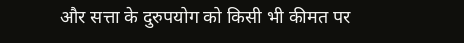और सत्ता के दुरुपयोग को किसी भी कीमत पर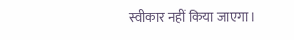स्वीकार नहीं किया जाएगा।